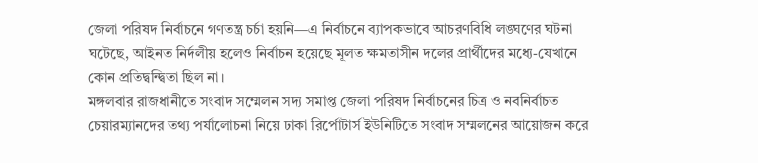জেলা পরিষদ নির্বাচনে গণতন্ত্র চর্চা হয়নি—এ নির্বাচনে ব্যাপকভাবে আচরণবিধি লঙ্ঘণের ঘটনা ঘটেছে, আইনত নির্দলীয় হলেও নির্বাচন হয়েছে মূলত ক্ষমতাসীন দলের প্রার্থীদের মধ্যে-যেখানে কোন প্রতিদ্বন্দ্বিতা ছিল না।
মঙ্গলবার রাজধানীতে সংবাদ সম্মেলন সদ্য সমাপ্ত জেলা পরিষদ নির্বাচনের চিত্র ও নবনির্বাচত চেয়ারম্যানদের তথ্য পর্যালোচনা নিয়ে ঢাকা রির্পোটার্স ইউনিটিতে সংবাদ সম্মলনের আয়োজন করে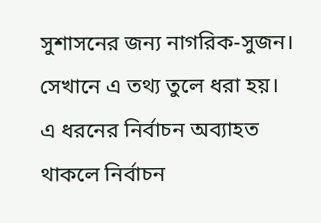সুশাসনের জন্য নাগরিক-সুজন। সেখানে এ তথ্য তুলে ধরা হয়।
এ ধরনের নির্বাচন অব্যাহত থাকলে নির্বাচন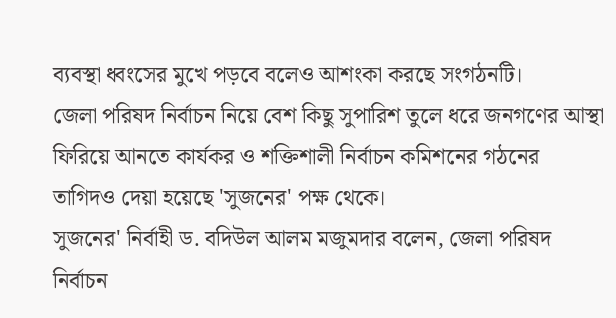ব্যবস্থা ধ্বংসের মুখে পড়বে বলেও আশংকা করছে সংগঠনটি।
জেলা পরিষদ নির্বাচন নিয়ে বেশ কিছু সুপারিশ তুলে ধরে জনগণের আস্থা ফিরিয়ে আনতে কার্যকর ও শক্তিশালী নির্বাচন কমিশনের গঠনের তাগিদও দেয়া হয়েছে 'সুজনের' পক্ষ থেকে।
সুজনের' নির্বাহী ড. বদিউল আলম মজুমদার বলেন, জেলা পরিষদ নির্বাচন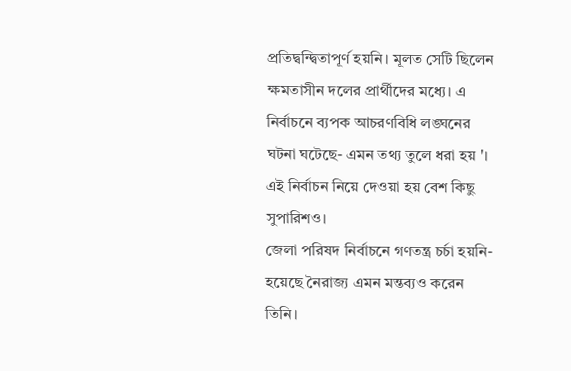প্রতিদ্বন্দ্বিতাপূর্ণ হয়নি। মূলত সেটি ছিলেন ক্ষমতাসীন দলের প্রার্থীদের মধ্যে। এ নির্বাচনে ব্যপক আচরণবিধি লঙ্ঘনের ঘটনা ঘটেছে- এমন তথ্য তুলে ধরা হয় '। এই নির্বাচন নিয়ে দেওয়া হয় বেশ কিছু সুপারিশও।
জেলা পরিষদ নির্বাচনে গণতন্ত্র চর্চা হয়নি- হয়েছে নৈরাজ্য এমন মন্তব্যও করেন তিনি।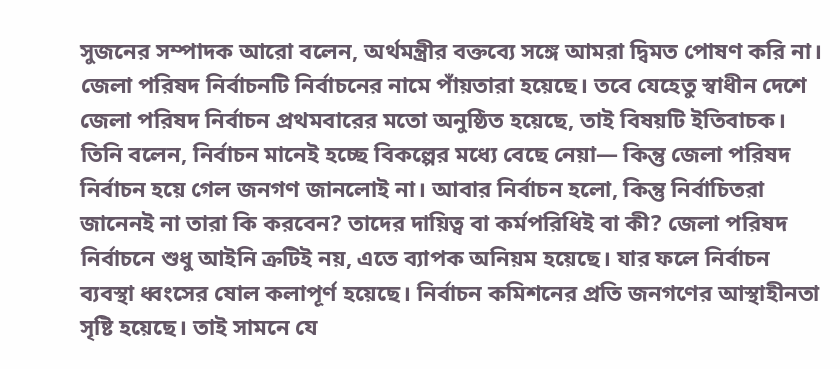সুজনের সম্পাদক আরো বলেন, অর্থমন্ত্রীর বক্তব্যে সঙ্গে আমরা দ্বিমত পোষণ করি না। জেলা পরিষদ নির্বাচনটি নির্বাচনের নামে পাঁয়তারা হয়েছে। তবে যেহেতু স্বাধীন দেশে জেলা পরিষদ নির্বাচন প্রথমবারের মতো অনুষ্ঠিত হয়েছে, তাই বিষয়টি ইতিবাচক।
তিনি বলেন, নির্বাচন মানেই হচ্ছে বিকল্পের মধ্যে বেছে নেয়া— কিন্তু জেলা পরিষদ নির্বাচন হয়ে গেল জনগণ জানলোই না। আবার নির্বাচন হলো, কিন্তু নির্বাচিতরা জানেনই না তারা কি করবেন? তাদের দায়িত্ব বা কর্মপরিধিই বা কী? জেলা পরিষদ নির্বাচনে শুধু আইনি ক্রটিই নয়, এতে ব্যাপক অনিয়ম হয়েছে। যার ফলে নির্বাচন ব্যবস্থা ধ্বংসের ষোল কলাপূর্ণ হয়েছে। নির্বাচন কমিশনের প্রতি জনগণের আস্থাহীনতা সৃষ্টি হয়েছে। তাই সামনে যে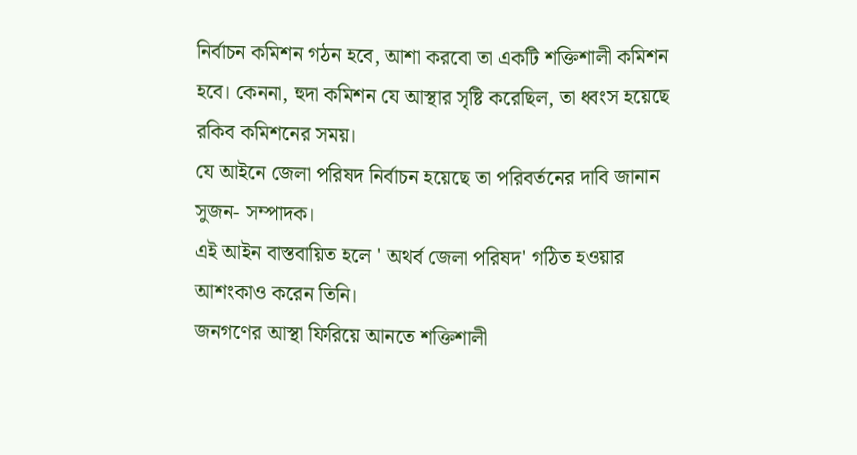নির্বাচন কমিশন গঠন হবে, আশা করবো তা একটি শক্তিশালী কমিশন হবে। কেননা, হুদা কমিশন যে আস্থার সৃষ্টি করেছিল, তা ধ্বংস হয়েছে রকিব কমিশনের সময়।
যে আইনে জেলা পরিষদ নির্বাচন হয়েছে তা পরিবর্তনের দাবি জানান সুজন- সম্পাদক।
এই আইন বাস্তবায়িত হলে ' অথর্ব জেলা পরিষদ' গঠিত হওয়ার আশংকাও করেন তিনি।
জনগণের আস্থা ফিরিয়ে আনতে শক্তিশালী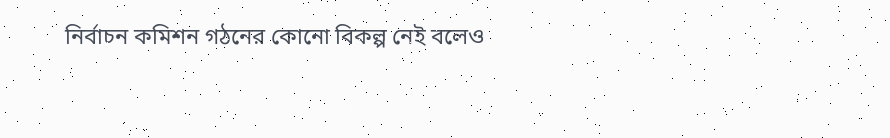নির্বাচন কমিশন গঠনের কোনো বিকল্প নেই বলেও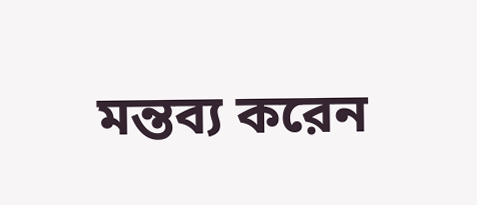মন্তব্য করেন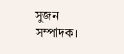সুজন সম্পাদক।